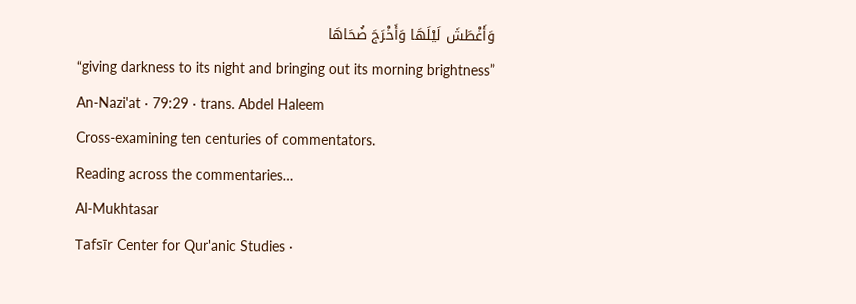وَأَغْطَشَ لَيْلَهَا وَأَخْرَجَ ضُحَاهَا
“giving darkness to its night and bringing out its morning brightness”
An-Nazi'at · 79:29 · trans. Abdel Haleem
Cross-examining ten centuries of commentators.
Reading across the commentaries…
Al-Mukhtasar
Tafsīr Center for Qur'anic Studies ·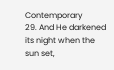Contemporary
29. And He darkened its night when the sun set,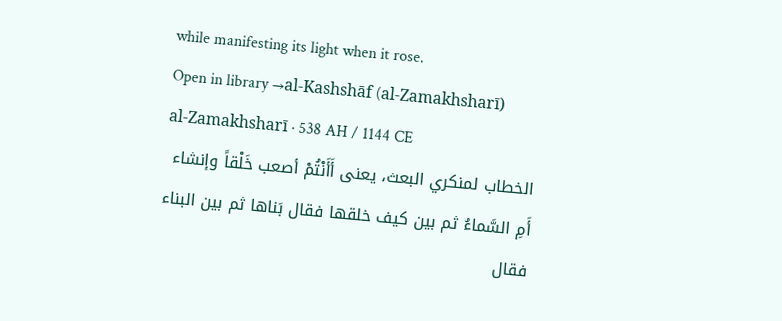while manifesting its light when it rose.
Open in library →al-Kashshāf (al-Zamakhsharī)
al-Zamakhsharī · 538 AH / 1144 CE
الخطاب لمنكري البعث، يعنى أَأَنْتُمْ أصعب خَلْقاً وإنشاء أَمِ السَّماءُ ثم بين كيف خلقها فقال بَناها ثم بين البناء فقال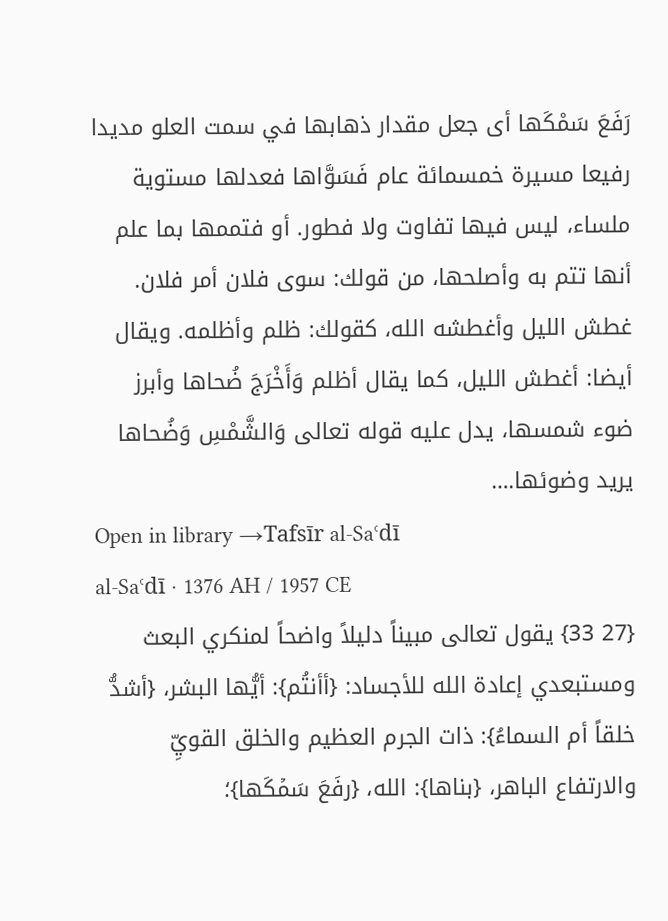رَفَعَ سَمْكَها أى جعل مقدار ذهابها في سمت العلو مديدا رفيعا مسيرة خمسمائة عام فَسَوَّاها فعدلها مستوية ملساء، ليس فيها تفاوت ولا فطور. أو فتممها بما علم أنها تتم به وأصلحها، من قولك: سوى فلان أمر فلان. غطش الليل وأغطشه الله، كقولك: ظلم وأظلمه. ويقال أيضا: أغطش الليل، كما يقال أظلم وَأَخْرَجَ ضُحاها وأبرز ضوء شمسها، يدل عليه قوله تعالى وَالشَّمْسِ وَضُحاها يريد وضوئها.…
Open in library →Tafsīr al-Saʿdī
al-Saʿdī · 1376 AH / 1957 CE
{27 33} يقول تعالى مبيناً دليلاً واضحاً لمنكري البعث ومستبعدي إعادة الله للأجساد: {أأنتُم}: أيُّها البشر، {أشدُّ خلقاً أم السماءُ}: ذات الجرم العظيم والخلق القويِّ والارتفاع الباهر، {بناها}: الله، {رفَعَ سَمۡكَها}؛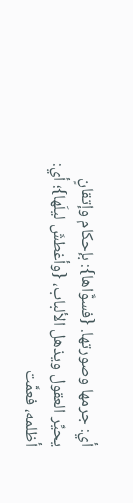أي: جرمها وصورتها. {فسوَّاها}: بإحكام وإتقانٍ يحيِّر العقول ويذهل الألباب، {وأغطشَ ليلَها}؛ أي: أظلمه، فعمَّت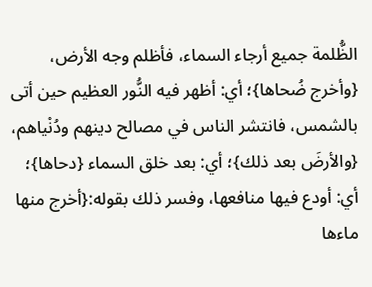الظُّلمة جميع أرجاء السماء، فأظلم وجه الأرض، {وأخرج ضُحاها}؛ أي: أظهر فيه النُّور العظيم حين أتى بالشمس، فانتشر الناس في مصالح دينهم ودُنْياهم، {والأرضَ بعد ذلك}؛ أي: بعد خلق السماء {دحاها}؛ أي: أودع فيها منافعها، وفسر ذلك بقوله:{أخرج منها ماءها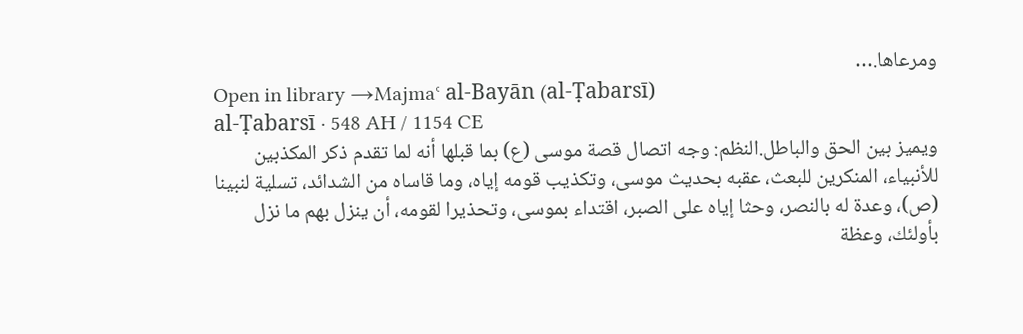ومرعاها.…
Open in library →Majmaʿ al-Bayān (al-Ṭabarsī)
al-Ṭabarsī · 548 AH / 1154 CE
ويميز بين الحق والباطل.النظم: وجه اتصال قصة موسى (ع) بما قبلها أنه لما تقدم ذكر المكذبين للأنبياء، المنكرين للبعث، عقبه بحديث موسى، وتكذيب قومه إياه، وما قاساه من الشدائد، تسلية لنبينا (ص)، وعدة له بالنصر، وحثا إياه على الصبر، اقتداء بموسى، وتحذيرا لقومه، أن ينزل بهم ما نزل بأولئك، وعظة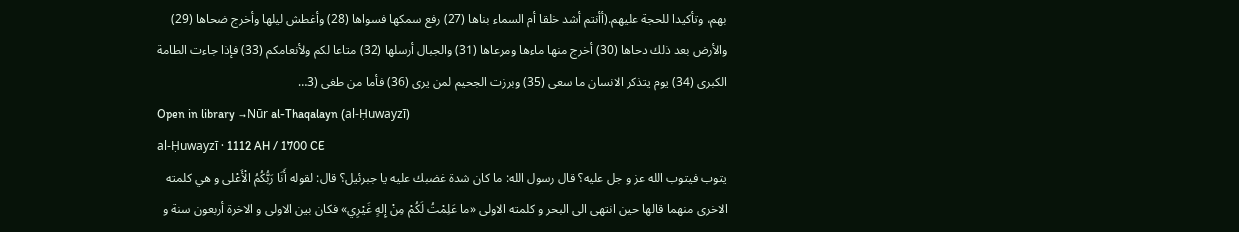بهم، وتأكيدا للحجة عليهم.(أأنتم أشد خلقا أم السماء بناها (27) رفع سمكها فسواها (28) وأغطش ليلها وأخرج ضحاها (29) والأرض بعد ذلك دحاها (30) أخرج منها ماءها ومرعاها (31) والجبال أرسلها (32) متاعا لكم ولأنعامكم (33) فإذا جاءت الطامة الكبرى (34) يوم يتذكر الانسان ما سعى (35) وبرزت الجحيم لمن يرى (36) فأما من طغى (3…
Open in library →Nūr al-Thaqalayn (al-Ḥuwayzī)
al-Ḥuwayzī · 1112 AH / 1700 CE
يتوب فيتوب الله عز و جل عليه؟ قال رسول الله: ما كان شدة غضبك عليه يا جبرئيل؟ قال: لقوله‌ أَنَا رَبُّكُمُ الْأَعْلى‌ و هي كلمته الاخرى منهما قالها حين انتهى الى البحر و كلمته الاولى‌ «ما عَلِمْتُ لَكُمْ مِنْ إِلهٍ غَيْرِي» فكان بين الاولى و الاخرة أربعون سنة و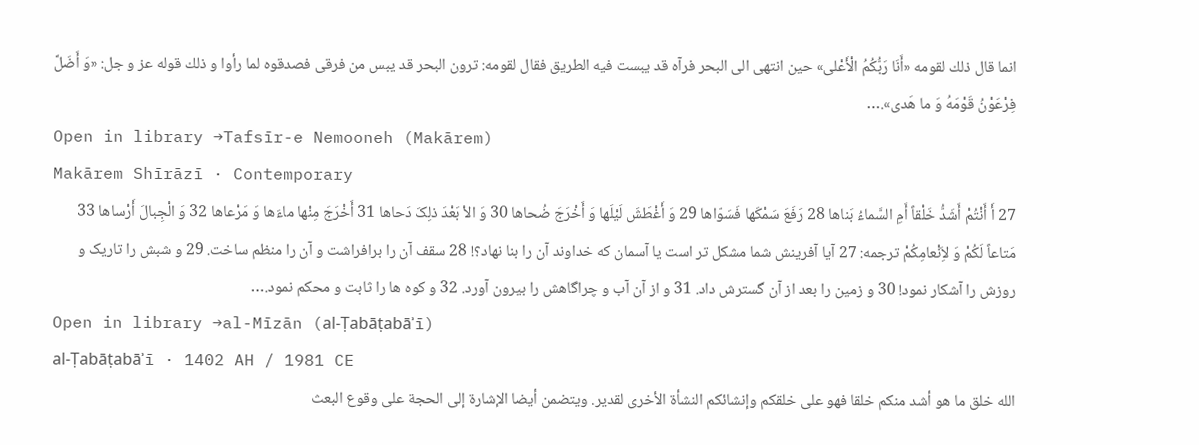انما قال ذلك لقومه‌ «أَنَا رَبُّكُمُ الْأَعْلى‌» حين انتهى الى البحر فرآه قد يبست فيه الطريق فقال لقومه: ترون البحر قد يبس من فرقى فصدقوه لما رأوا و ذلك قوله عز و جل: «وَ أَضَلَّ فِرْعَوْنُ قَوْمَهُ وَ ما هَدى‌».…
Open in library →Tafsīr-e Nemooneh (Makārem)
Makārem Shīrāzī · Contemporary
27 أَ أَنْتُمْ أَشَدُّ خَلْقاً أَمِ السَّماءُ بَناها 28 رَفَعَ سَمْکَها فَسَوّاها 29 وَ أَغْطَشَ لَیْلَها وَ أَخْرَجَ ضُحاها 30 وَ الاْ بَعْدَ ذلِکَ دَحاها 31 أَخْرَجَ مِنْها ماءَها وَ مَرْعاها 32 وَ الْجِبالَ أَرْساها 33 مَتاعاً لَکُمْ وَ لاَِنْعامِکُمْ ترجمه: 27 آیا آفرینش شما مشکل تر است یا آسمان که خداوند آن را بنا نهاد؟! 28 سقف آن را برافراشت و آن را منظم ساخت. 29 و شبش را تاریک و روزش را آشکار نمود! 30 و زمین را بعد از آن گسترش داد. 31 و از آن آب و چراگاهش را بیرون آورد. 32 و کوه ها را ثابت و محکم نمود.…
Open in library →al-Mīzān (al-Ṭabāṭabāʾī)
al-Ṭabāṭabāʾī · 1402 AH / 1981 CE
الله خلق ما هو أشد منكم خلقا فهو على خلقكم وإنشائكم النشأة الأخرى لقدير. ويتضمن أيضا الإشارة إلى الحجة على وقوع البعث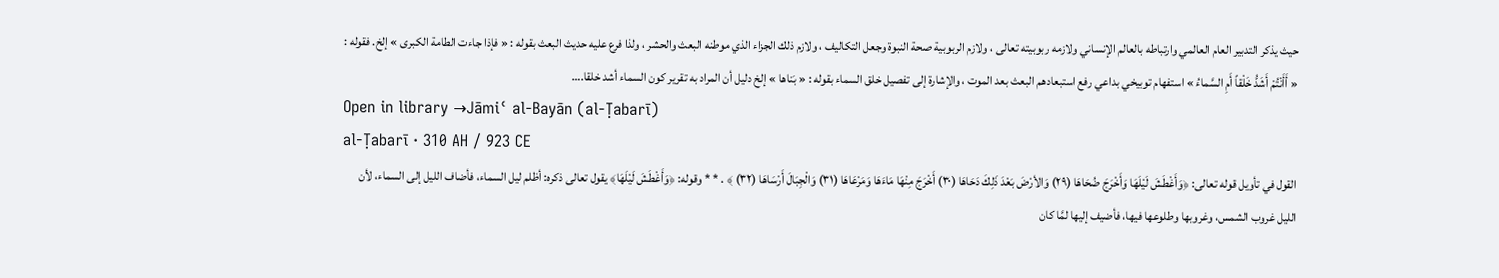حيث يذكر التدبير العام العالمي وارتباطه بالعالم الإنساني ولازمه ربوبيته تعالى ، ولازم الربوبية صحة النبوة وجعل التكاليف ، ولازم ذلك الجزاء الذي موطنه البعث والحشر ، ولذا فرع عليه حديث البعث بقوله : « فإذا جاءت الطامة الكبرى » إلخ. فقوله : « أَأَنْتُمْ أَشَدُّ خَلْقاً أَمِ السَّماءُ » استفهام توبيخي بداعي رفع استبعادهم البعث بعد الموت ، والإشارة إلى تفصيل خلق السماء بقوله : « بَناها » إلخ دليل أن المراد به تقرير كون السماء أشد خلقا.…
Open in library →Jāmiʿ al-Bayān (al-Ṭabarī)
al-Ṭabarī · 310 AH / 923 CE
القول في تأويل قوله تعالى: ﴿وَأَغْطَشَ لَيْلَهَا وَأَخْرَجَ ضُحَاهَا (٢٩) وَالأرْضَ بَعْدَ ذَلِكَ دَحَاهَا (٣٠) أَخْرَجَ مِنْهَا مَاءَهَا وَمَرْعَاهَا (٣١) وَالْجِبَالَ أَرْسَاهَا (٣٢) ﴾ . * * وقوله: ﴿وَأَغْطَشَ لَيْلَهَا﴾ يقول تعالى ذكره: أظلم ليل السماء، فأضاف الليل إلى السماء، لأن الليل غروب الشمس، وغروبها وطلوعها فيها، فأضيف إليها لمَّا كان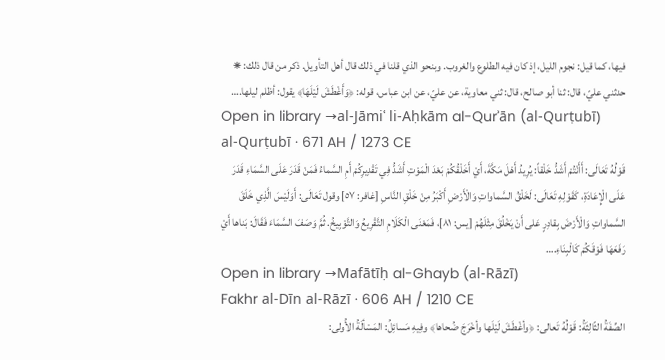فيها، كما قيل: نجوم الليل، إذ كان فيه الطلوع والغروب. وبنحو الذي قلنا في ذلك قال أهل التأويل. ذكر من قال ذلك: ⁕ حدثني عليّ، قال: ثنا أبو صالح، قال: ثني معاوية، عن عليّ، عن ابن عباس، قوله: ﴿وَأَغْطَشَ لَيْلَهَا﴾ يقول: أظلم ليلها.…
Open in library →al-Jāmiʿ li-Aḥkām al-Qurʾān (al-Qurṭubī)
al-Qurṭubī · 671 AH / 1273 CE
قَوْلُهُ تَعَالَى: أَأَنْتُمْ أَشَدُّ خَلْقاً: يُرِيدُ أَهْلَ مَكَّةَ، أَيْ أَخَلْقُكُمْ بَعْدَ الْمَوْتِ أَشَدُّ فِي تَقْدِيرِكُمْ أَمِ السَّماءُ فَمَنْ قَدَرَ عَلَى السَّمَاءِ قَدَرَ عَلَى الْإِعَادَةِ، كَقَوْلِهِ تَعَالَى: لَخَلْقُ السَّماواتِ وَالْأَرْضِ أَكْبَرُ مِنْ خَلْقِ النَّاسِ [غافر: ٥٧] وقول تَعَالَى: أَوَلَيْسَ الَّذِي خَلَقَ السَّماواتِ وَالْأَرْضَ بِقادِرٍ عَلى أَنْ يَخْلُقَ مِثْلَهُمْ [يس: ٨١]، فَمَعْنَى الْكَلَامِ التَّقْرِيعُ وَالتَّوْبِيخُ. ثُمَّ وَصَفَ السَّمَاءَ فَقَالَ: بَناها أَيْ رَفَعَهَا فَوْقَكُمْ كَالْبِنَاءِ.…
Open in library →Mafātīḥ al-Ghayb (al-Rāzī)
Fakhr al-Dīn al-Rāzī · 606 AH / 1210 CE
الصِّفَةُ الثّالِثَةُ: قَوْلُهُ تَعالى: ﴿وأغْطَشَ لَيْلَها وأخْرَجَ ضُحاها﴾ وفِيهِ مَسائِلُ: المَسْألَةُ الأُولى: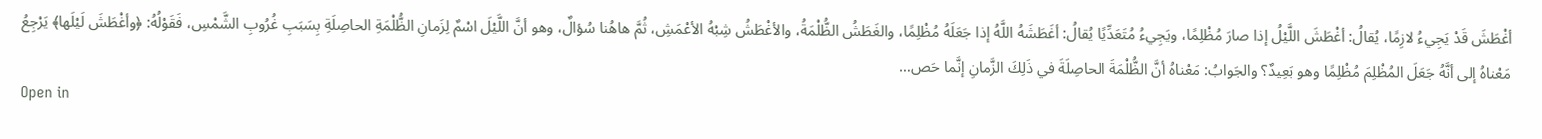أغْطَشَ قَدْ يَجِيءُ لازِمًا، يُقالُ: أغْطَشَ اللَّيْلُ إذا صارَ مُظْلِمًا، ويَجِيءُ مُتَعَدِّيًا يُقالُ: أغَطَشَهُ اللَّهُ إذا جَعَلَهُ مُظْلِمًا، والغَطَشُ الظُّلْمَةُ، والأغْطَشُ شِبْهُ الأعْمَشِ، ثُمَّ هاهُنا سُؤالٌ، وهو أنَّ اللَّيْلَ اسْمٌ لِزَمانِ الظُّلْمَةِ الحاصِلَةِ بِسَبَبِ غُرُوبِ الشَّمْسِ، فَقَوْلُهُ: ﴿وأغْطَشَ لَيْلَها﴾ يَرْجِعُ مَعْناهُ إلى أنَّهُ جَعَلَ المُظْلِمَ مُظْلِمًا وهو بَعِيدٌ؟ والجَوابُ: مَعْناهُ أنَّ الظُّلْمَةَ الحاصِلَةَ في ذَلِكَ الزَّمانِ إنَّما حَص…
Open in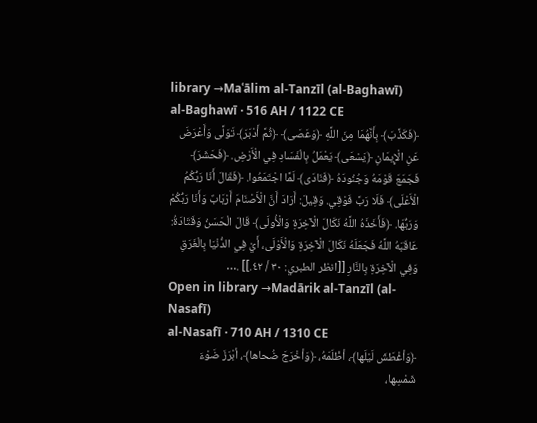library →Maʿālim al-Tanzīl (al-Baghawī)
al-Baghawī · 516 AH / 1122 CE
﴿فَكَذَّبَ﴾ بِأَنَّهُمَا مِنَ اللَّهِ ﴿وَعَصَى﴾ ﴿ثُمَّ أَدْبَرَ﴾ تَوَلَّى وَأَعْرَضَ عَنِ الْإِيمَانِ ﴿يَسْعَى﴾ يَعْمَلُ بِالْفَسَادِ فِي الْأَرْضِ. ﴿فَحَشَرَ﴾ فَجَمَعَ قَوْمَهُ وَجُنُودَهُ ﴿فَنَادَى﴾ لَمَّا اجْتَمَعُوا. ﴿فَقَالَ أَنَا رَبُّكُمُ الْأَعْلَى﴾ فَلَا رَبَّ فَوْقِي. وَقِيلَ: أَرَادَ أَنَّ الْأَصْنَامَ أَرْبَابٌ وَأَنَا رَبُّكُمْ وَرَبُّهَا. ﴿فَأَخَذَهُ اللَّهُ نَكَالَ الْآخِرَةِ وَالْأُولَى﴾ قَالَ الْحَسَنُ وَقَتَادَةُ: عَاقَبَهُ اللَّهُ فَجَعَلَهُ نَكَالَ الْآخِرَةِ وَالْأَوْلَى، أَيْ فِي الدُّنْيَا بِالْغَرَقِ وَفِي الْآخِرَةِ بِالنَّارِ [[انظر الطبري: ٣٠ / ٤٢.]] .…
Open in library →Madārik al-Tanzīl (al-Nasafī)
al-Nasafī · 710 AH / 1310 CE
﴿وَأغْطَشَ لَيْلَها﴾، أظْلَمَهُ، ﴿وَأخْرَجَ ضُحاها﴾، أبْرَزَ ضَوْءَ شَمْسِها،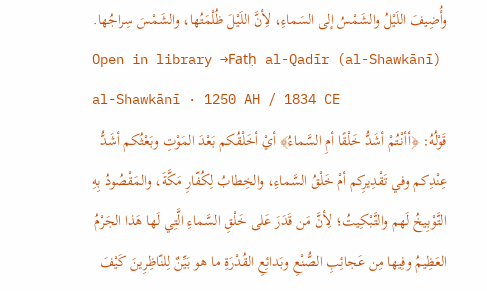وأُضِيفَ اللَيْلُ والشَمْسُ إلى السَماءِ، لِأنَّ اللَيْلَ ظُلْمَتُها، والشَمْسَ سِراجُها.
Open in library →Fatḥ al-Qadīr (al-Shawkānī)
al-Shawkānī · 1250 AH / 1834 CE
قَوْلُهُ: ﴿أأنْتُمْ أشَدُّ خَلْقًا أمِ السَّماءُ﴾ أيْ أخَلْقُكم بَعْدَ المَوْتِ وبَعْثُكم أشَدُّ عِنْدِكم وفي تَقْدِيرِكم أمْ خَلْقُ السَّماءِ، والخِطابُ لِكُفّارِ مَكَّةَ، والمَقْصُودُ بِهِ التَّوْبِيخُ لَهم والتَّبْكِيتُ؛ لِأنَّ مَن قَدَرَ عَلى خَلْقِ السَّماءِ الَّتِي لَها هَذا الجَرْمُ العَظِيمُ وفِيها مِن عَجائِبِ الصُّنْعِ وبَدائِعِ القُدْرَةِ ما هو بَيِّنٌ لِلنّاظِرِينَ كَيْفَ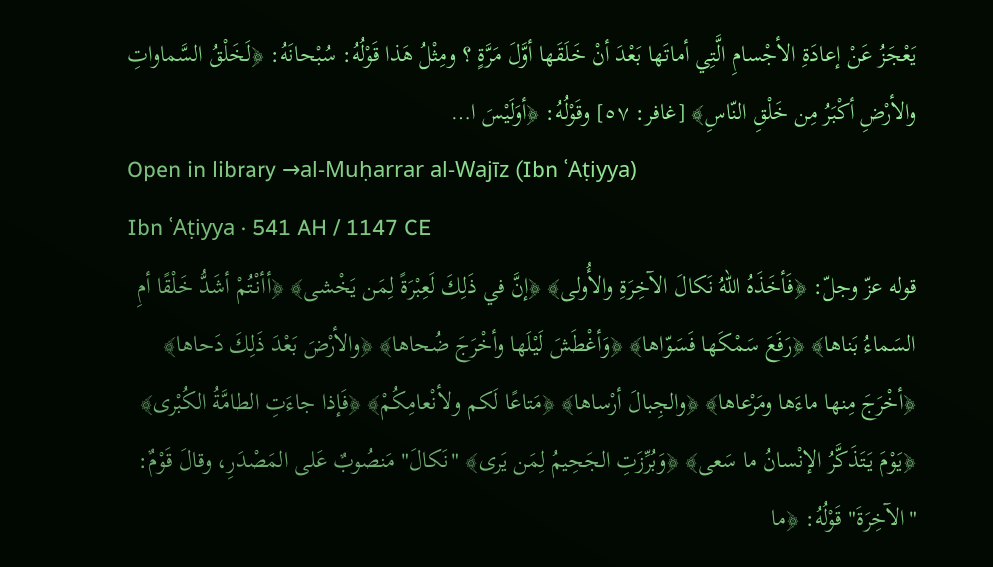يَعْجَزُ عَنْ إعادَةِ الأجْسامِ الَّتِي أماتَها بَعْدَ أنْ خَلَقَها أوَّلَ مَرَّةٍ ؟ ومِثْلُ هَذا قَوْلُهُ: سُبْحانَهُ: ﴿لَخَلْقُ السَّماواتِ والأرْضِ أكْبَرُ مِن خَلْقِ النّاسِ﴾ [غافر: ٥٧] وقَوْلُهُ: ﴿أوَلَيْسَ ا…
Open in library →al-Muḥarrar al-Wajīz (Ibn ʿAṭiyya)
Ibn ʿAṭiyya · 541 AH / 1147 CE
قوله عزّ وجلّ: ﴿فَأخَذَهُ اللهُ نَكالَ الآخِرَةِ والأُولى﴾ ﴿إنَّ في ذَلِكَ لَعِبْرَةً لِمَن يَخْشى﴾ ﴿أأنْتُمْ أشَدُّ خَلْقًا أمِ السَماءُ بَناها﴾ ﴿رَفَعَ سَمْكَها فَسَوّاها﴾ ﴿وَأغْطَشَ لَيْلَها وأخْرَجَ ضُحاها﴾ ﴿والأرْضَ بَعْدَ ذَلِكَ دَحاها﴾ ﴿أخْرَجَ مِنها ماءَها ومَرْعاها﴾ ﴿والجِبالَ أرْساها﴾ ﴿مَتاعًا لَكم ولأنْعامِكُمْ﴾ ﴿فَإذا جاءَتِ الطامَّةُ الكُبْرى﴾ ﴿يَوْمَ يَتَذَكَّرُ الإنْسانُ ما سَعى﴾ ﴿وَبُرِّزَتِ الجَحِيمُ لِمَن يَرى﴾ "نَكالَ" مَنصُوبٌ عَلى المَصْدَرِ، وقالَ قَوْمٌ: "الآخِرَةَ" قَوْلُهُ: ﴿ما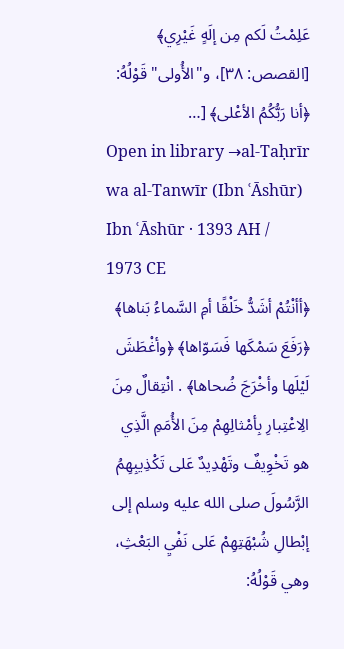عَلِمْتُ لَكم مِن إلَهٍ غَيْرِي﴾ [القصص: ٣٨]، و"الأُولى" قَوْلُهُ: ﴿أنا رَبُّكُمُ الأعْلى﴾ […
Open in library →al-Taḥrīr wa al-Tanwīr (Ibn ʿĀshūr)
Ibn ʿĀshūr · 1393 AH / 1973 CE
﴿أأنْتُمْ أشَدُّ خَلْقًا أمِ السَّماءُ بَناها﴾ ﴿رَفَعَ سَمْكَها فَسَوّاها﴾ ﴿وأغْطَشَ لَيْلَها وأخْرَجَ ضُحاها﴾ . انْتِقالٌ مِنَ الِاعْتِبارِ بِأمْثالِهِمْ مِنَ الأُمَمِ الَّذِي هو تَخْوِيفٌ وتَهْدِيدٌ عَلى تَكْذِيبِهِمُ الرَّسُولَ صلى الله عليه وسلم إلى إبْطالِ شُبْهَتِهِمْ عَلى نَفْيِ البَعْثِ، وهي قَوْلُهُ: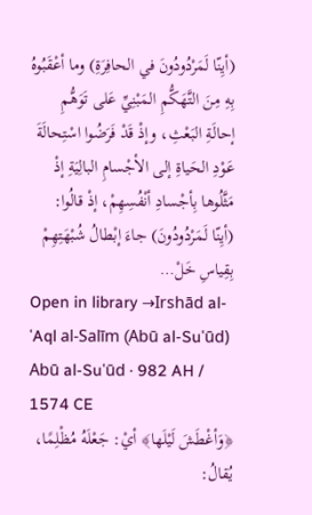(أيِنّا لَمَرْدُودُونَ في الحافِرَةِ) وما أعْقَبُوهُ بِهِ مِنَ التَّهَكُّمِ المَبْنِيِّ عَلى تَوَهُّمِ إحالَةِ البَعْثِ، وإذْ قَدْ فَرَضُوا اسْتِحالَةَ عَوْدِ الحَياةِ إلى الأجْسامِ البالِيَةِ إذْ مَثَّلُوها بِأجْسادِ أنْفُسِهِمْ، إذْ قالُوا: (أيِنّا لَمَرْدُودُونَ) جاءَ إبْطالُ شُبْهَتِهِمْ بِقِياسِ خَلْ…
Open in library →Irshād al-ʿAql al-Salīm (Abū al-Suʿūd)
Abū al-Suʿūd · 982 AH / 1574 CE
﴿وَأغْطَشَ لَيْلَها﴾ أيْ: جَعْلَهُ مُظْلِمًا، يُقالُ: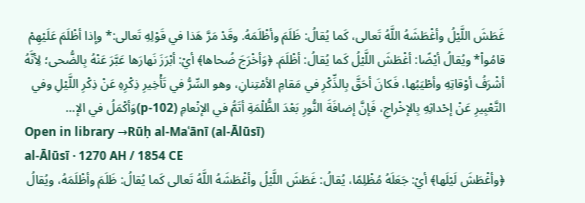غَطَشَ اللَّيْلُ وأغْطَشَهُ اللَّهُ تَعالى، كَما يُقالُ: ظَلَمَ وأظْلَمَهُ. وقَدْ مَرَّ هَذا في قَوْلِهِ تَعالى:* وإذا أظْلَمَ عَلَيْهِمْ قامُواْ* ويُقالُ أيْضًا: أغْطَشَ اللَّيْلُ كَما يُقالُ: أظْلَمَ. ﴿وَأخْرَجَ ضُحاها﴾ أيْ: أبْرَزَ نَهارَها عَبَّرَ عَنْهُ بِالضُّحى؛ لِأنَّهُ أشْرَفُ أوْقاتِهِ وأطْيَبُها، فَكانَ أحَقَّ بِالذِّكْرِ في مَقامِ الأمْتِنانِ، وهو السِّرُّ في تَأْخِيرِ ذِكْرِهِ عَنْ ذِكْرِ اللَّيْلِ وفي التَّعْبِيرِ عَنْ إحْداثِهِ بِالإخْراجِ، فَإنَّ إضافَةَ النُّورِ بَعْدَ الظُّلْمَةِ أتَمُّ في الإنْعامِ (p-102)وَأكْمَلُ في الإ…
Open in library →Rūḥ al-Maʿānī (al-Ālūsī)
al-Ālūsī · 1270 AH / 1854 CE
﴿وأغْطَشَ لَيْلَها﴾ أيْ: جَعَلَهُ مُظْلِمًا، يُقالُ: غَطَشَ اللَّيْلُ وأغْطَشَهُ اللَّهُ تَعالى كَما يُقالُ: ظَلَمَ وأظْلَمَهُ، ويُقالُ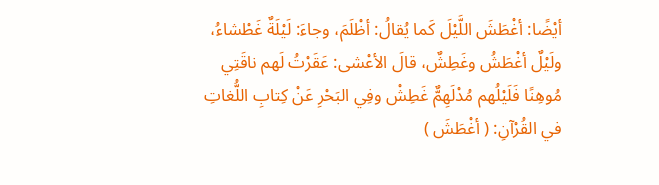أيْضًا: أغْطَشَ اللَّيْلَ كَما يُقالُ: أظْلَمَ، وجاءَ: لَيْلَةٌ غَطْشاءُ، ولَيْلٌ أغْطَشُ وغَطِشٌ، قالَ الأعْشى: عَقَرْتُ لَهم ناقَتِي مُوهِنًا فَلَيْلُهم مُدْلَهِمٌّ غَطِشْ وفِي البَحْرِ عَنْ كِتابِ اللُّغاتِ في القُرْآنِ: ( أغْطَشَ )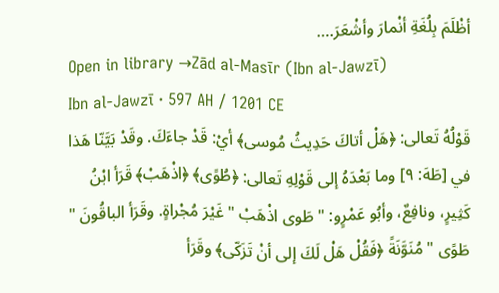أظْلَمَ بِلُغَةِ أنْمارَ وأشْعَرَ.…
Open in library →Zād al-Masīr (Ibn al-Jawzī)
Ibn al-Jawzī · 597 AH / 1201 CE
قَوْلُهُ تَعالى: ﴿هَلْ أتاكَ حَدِيثُ مُوسى﴾ أيْ: قَدْ جاءَكَ. وقَدْ بَيَّنّا هَذا في [طَهَ: ٩] وما بَعْدَهُ إلى قَوْلِهِ تَعالى: ﴿طُوًى﴾ ﴿اذْهَبْ﴾ قَرَأ ابْنُ كَثِيرٍ، ونافِعٌ، وأبُو عَمْرٍو: " طَوى اذْهَبْ " غَيْرَ مُجْراةٍ. وقَرَأ الباقُونَ " طَوًى " مُنَوَّنَةً ﴿فَقُلْ هَلْ لَكَ إلى أنْ تَزَكّى﴾ وقَرَأ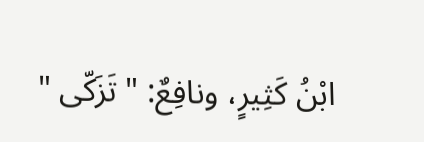ابْنُ كَثِيرٍ، ونافِعٌ: " تَزَكّى "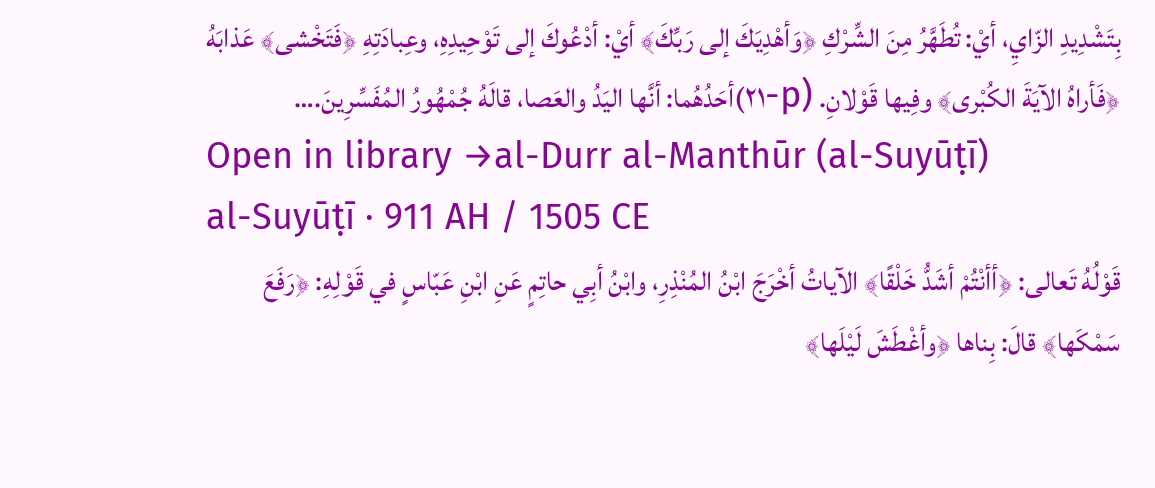بِتَشْدِيدِ الزّايِ، أيْ: تُطَهَّرُ مِنَ الشِّرْكِ ﴿وَأهْدِيَكَ إلى رَبِّكَ﴾ أيْ: أدْعُوكَ إلى تَوْحِيدِهِ، وعِبادَتِهِ ﴿فَتَخْشى﴾ عَذابَهُ ﴿فَأراهُ الآيَةَ الكُبْرى﴾ وفِيها قَوْلانِ. (p-٢١)أحَدُهُما: أنَّها اليَدُ والعَصا، قالَهُ جُمْهُورُ المُفَسِّرِينَ.…
Open in library →al-Durr al-Manthūr (al-Suyūṭī)
al-Suyūṭī · 911 AH / 1505 CE
قَوْلُهُ تَعالى: ﴿أأنْتُمْ أشَدُّ خَلْقًا﴾ الآياتُ أخْرَجَ ابْنُ المُنْذِرِ، وابْنُ أبِي حاتِمٍ عَنِ ابْنِ عَبّاسٍ في قَوْلِهِ: ﴿رَفَعَ سَمْكَها﴾ قالَ: بِناها ﴿وأغْطَشَ لَيْلَها﴾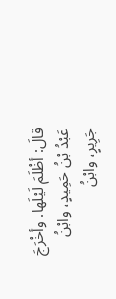قالَ: أظْلَمَ لَيْلَها. وأخْرَجَ عَبْدُ بْنُ حَمِيدٍ، وابْنُ جَرِيرٍ، وابْنُ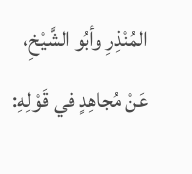المُنْذِرِ وأبُو الشَّيْخِ، عَنْ مُجاهِدٍ في قَوْلِهِ: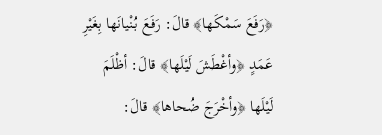﴿رَفَعَ سَمْكَها﴾ قالَ: رَفَعَ بُنْيانَها بِغَيْرِ عَمَدٍ ﴿وأغْطَشَ لَيْلَها﴾ قالَ: أظْلَمَ لَيْلَها ﴿وأخْرَجَ ضُحاها﴾ قالَ: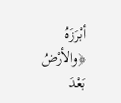أبْرَزَهُ ﴿والأرْضُ بَعْدَ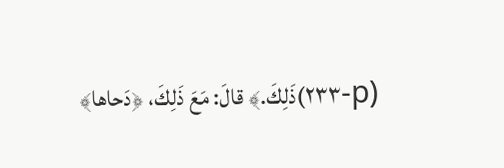(p-٢٣٣)ذَلِكَ.﴾ قالَ: مَعَ ذَلِكَ، ﴿دَحاها﴾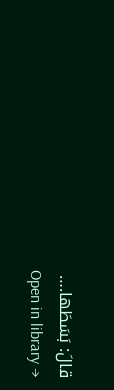قالَ: بَسَطَها.…
Open in library →